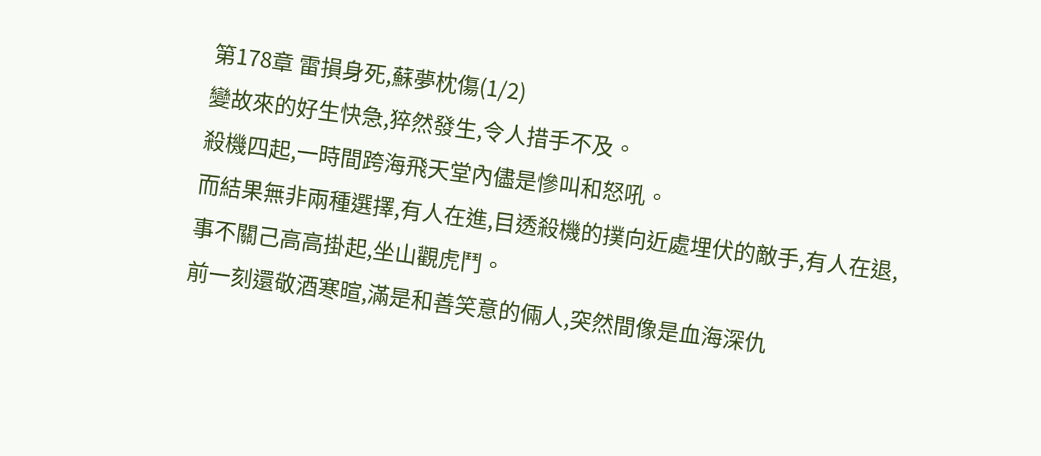第178章 雷損身死,蘇夢枕傷(1/2)
變故來的好生快急,猝然發生,令人措手不及。
殺機四起,一時間跨海飛天堂內儘是慘叫和怒吼。
而結果無非兩種選擇,有人在進,目透殺機的撲向近處埋伏的敵手,有人在退,事不關己高高掛起,坐山觀虎鬥。
前一刻還敬酒寒暄,滿是和善笑意的倆人,突然間像是血海深仇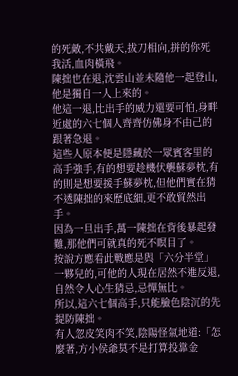的死敵,不共戴天,拔刀相向,拼的你死我活,血肉橫飛。
陳拙也在退,沈雲山並未隨他一起登山,他是獨自一人上來的。
他這一退,比出手的威力還要可怕,身畔近處的六七個人齊齊仿佛身不由己的跟著急退。
這些人原本便是隱藏於一眾賓客里的高手強手,有的想要趁機伏襲蘇夢枕,有的則是想要援手蘇夢枕,但他們實在猜不透陳拙的來歷底細,更不敢貿然出手。
因為一旦出手,萬一陳拙在背後暴起發難,那他們可就真的死不瞑目了。
按說方應看此戰應是與「六分半堂」一夥兒的,可他的人現在居然不進反退,自然令人心生猜忌,忌憚無比。
所以,這六七個高手,只能臉色陰沉的先提防陳拙。
有人忽皮笑肉不笑,陰陽怪氣地道:「怎麼著,方小侯爺莫不是打算投靠金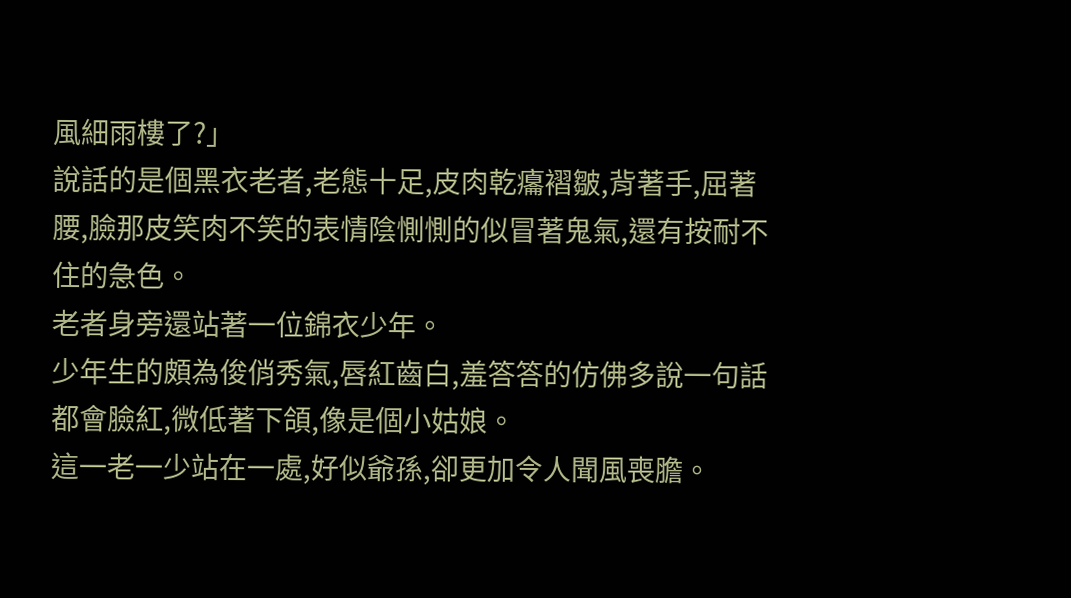風細雨樓了?」
說話的是個黑衣老者,老態十足,皮肉乾癟褶皺,背著手,屈著腰,臉那皮笑肉不笑的表情陰惻惻的似冒著鬼氣,還有按耐不住的急色。
老者身旁還站著一位錦衣少年。
少年生的頗為俊俏秀氣,唇紅齒白,羞答答的仿佛多說一句話都會臉紅,微低著下頜,像是個小姑娘。
這一老一少站在一處,好似爺孫,卻更加令人聞風喪膽。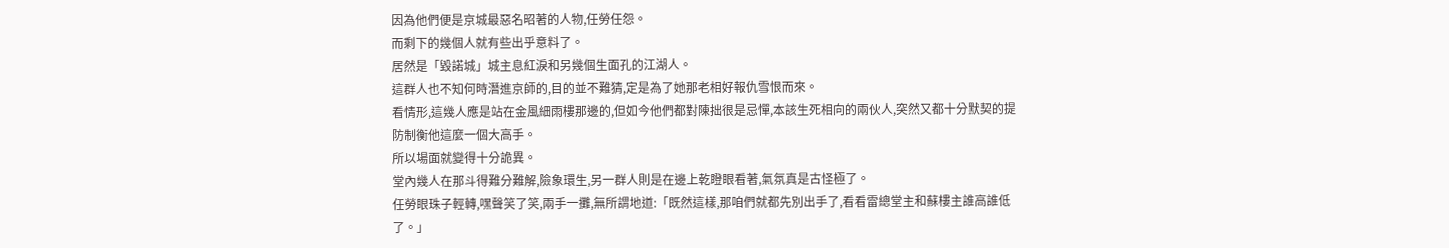因為他們便是京城最惡名昭著的人物,任勞任怨。
而剩下的幾個人就有些出乎意料了。
居然是「毀諾城」城主息紅淚和另幾個生面孔的江湖人。
這群人也不知何時潛進京師的,目的並不難猜,定是為了她那老相好報仇雪恨而來。
看情形,這幾人應是站在金風細雨樓那邊的,但如今他們都對陳拙很是忌憚,本該生死相向的兩伙人,突然又都十分默契的提防制衡他這麼一個大高手。
所以場面就變得十分詭異。
堂內幾人在那斗得難分難解,險象環生,另一群人則是在邊上乾瞪眼看著,氣氛真是古怪極了。
任勞眼珠子輕轉,嘿聲笑了笑,兩手一攤,無所謂地道:「既然這樣,那咱們就都先別出手了,看看雷總堂主和蘇樓主誰高誰低了。」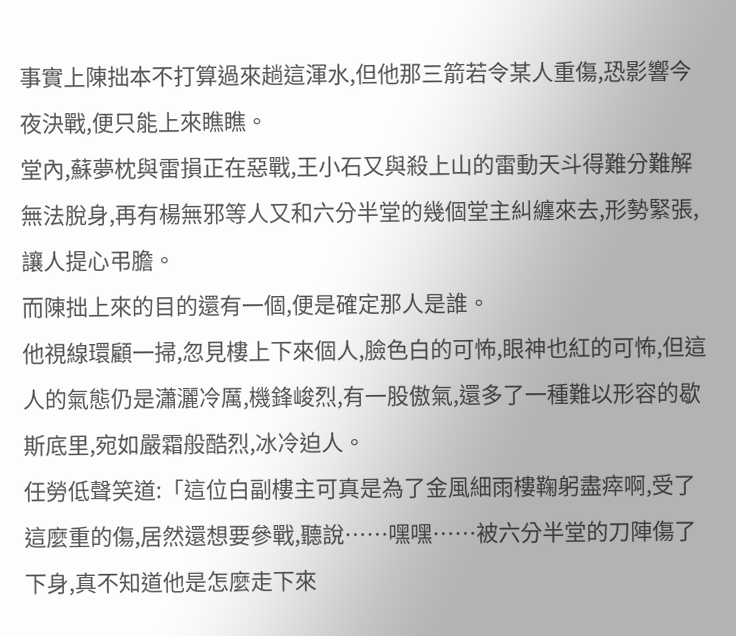事實上陳拙本不打算過來趟這渾水,但他那三箭若令某人重傷,恐影響今夜決戰,便只能上來瞧瞧。
堂內,蘇夢枕與雷損正在惡戰,王小石又與殺上山的雷動天斗得難分難解無法脫身,再有楊無邪等人又和六分半堂的幾個堂主糾纏來去,形勢緊張,讓人提心弔膽。
而陳拙上來的目的還有一個,便是確定那人是誰。
他視線環顧一掃,忽見樓上下來個人,臉色白的可怖,眼神也紅的可怖,但這人的氣態仍是瀟灑冷厲,機鋒峻烈,有一股傲氣,還多了一種難以形容的歇斯底里,宛如嚴霜般酷烈,冰冷迫人。
任勞低聲笑道:「這位白副樓主可真是為了金風細雨樓鞠躬盡瘁啊,受了這麼重的傷,居然還想要參戰,聽說……嘿嘿……被六分半堂的刀陣傷了下身,真不知道他是怎麼走下來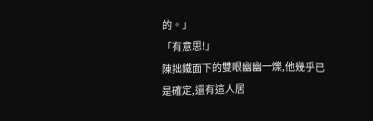的。」
「有意思!」
陳拙鐵面下的雙眼幽幽一爍,他幾乎已是確定,還有這人居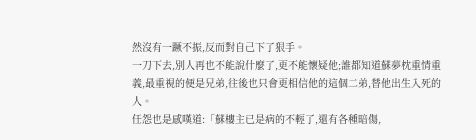然沒有一蹶不振,反而對自己下了狠手。
一刀下去,別人再也不能說什麼了,更不能懷疑他;誰都知道蘇夢枕重情重義,最重視的便是兄弟,往後也只會更相信他的這個二弟,替他出生入死的人。
任怨也是感嘆道:「蘇樓主已是病的不輕了,還有各種暗傷,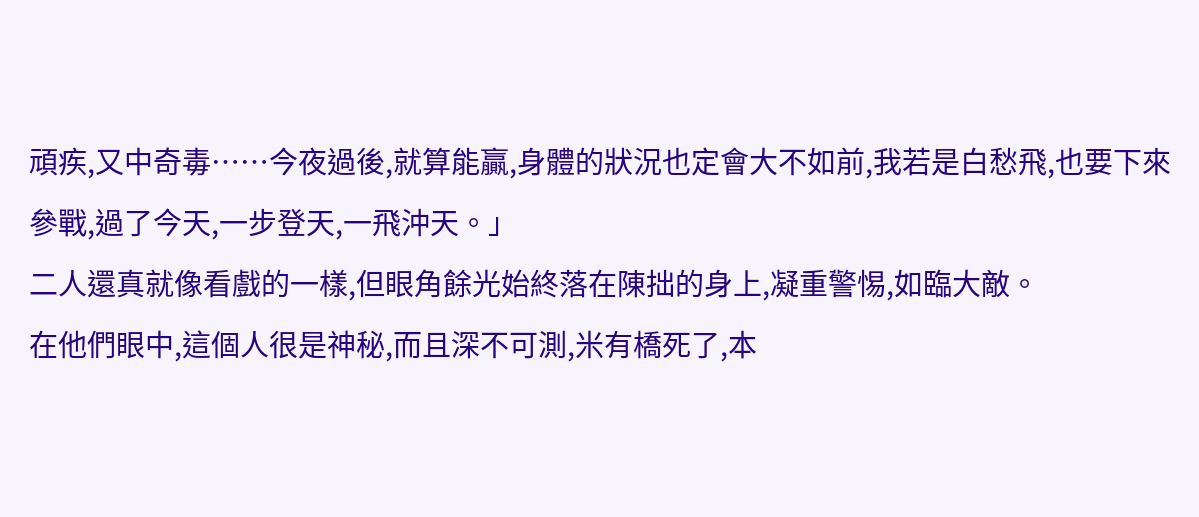頑疾,又中奇毒……今夜過後,就算能贏,身體的狀況也定會大不如前,我若是白愁飛,也要下來參戰,過了今天,一步登天,一飛沖天。」
二人還真就像看戲的一樣,但眼角餘光始終落在陳拙的身上,凝重警惕,如臨大敵。
在他們眼中,這個人很是神秘,而且深不可測,米有橋死了,本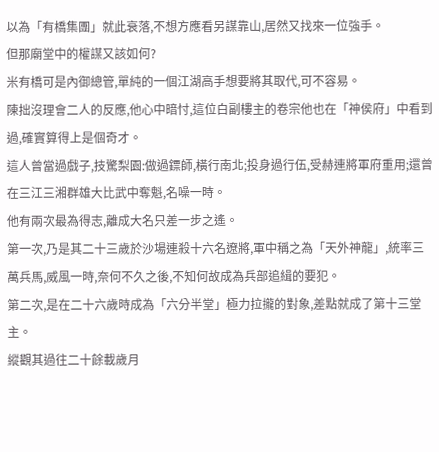以為「有橋集團」就此衰落,不想方應看另謀靠山,居然又找來一位強手。
但那廟堂中的權謀又該如何?
米有橋可是內御總管,單純的一個江湖高手想要將其取代,可不容易。
陳拙沒理會二人的反應,他心中暗忖,這位白副樓主的卷宗他也在「神侯府」中看到過,確實算得上是個奇才。
這人曾當過戲子,技驚梨園:做過鏢師,橫行南北;投身過行伍,受赫連將軍府重用;還曾在三江三湘群雄大比武中奪魁,名噪一時。
他有兩次最為得志,離成大名只差一步之遙。
第一次,乃是其二十三歲於沙場連殺十六名遼將,軍中稱之為「天外神龍」,統率三萬兵馬,威風一時,奈何不久之後,不知何故成為兵部追緝的要犯。
第二次,是在二十六歲時成為「六分半堂」極力拉攏的對象,差點就成了第十三堂主。
縱觀其過往二十餘載歲月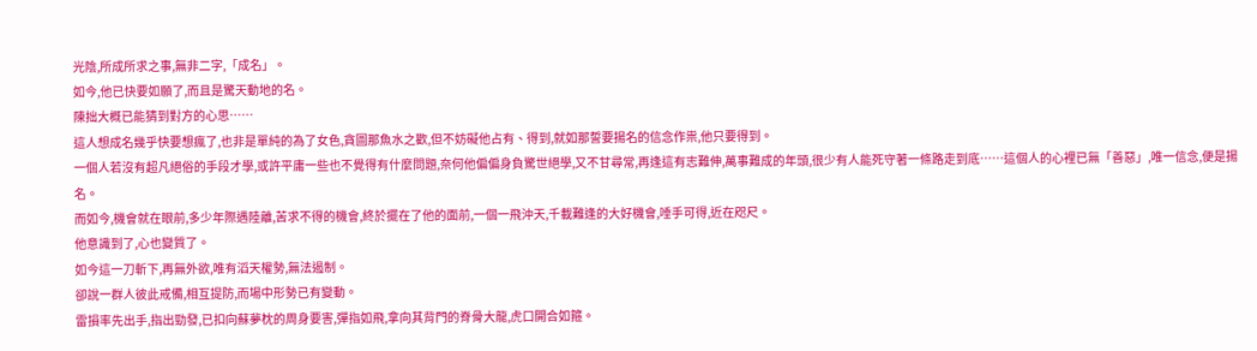光陰,所成所求之事,無非二字,「成名」。
如今,他已快要如願了,而且是驚天動地的名。
陳拙大概已能猜到對方的心思……
這人想成名幾乎快要想瘋了,也非是單純的為了女色,貪圖那魚水之歡,但不妨礙他占有、得到,就如那誓要揚名的信念作祟,他只要得到。
一個人若沒有超凡絕俗的手段才學,或許平庸一些也不覺得有什麼問題,奈何他偏偏身負驚世絕學,又不甘尋常,再逢這有志難伸,萬事難成的年頭,很少有人能死守著一條路走到底……這個人的心裡已無「善惡」,唯一信念,便是揚名。
而如今,機會就在眼前,多少年際遇陸離,苦求不得的機會,終於擺在了他的面前,一個一飛沖天,千載難逢的大好機會,唾手可得,近在咫尺。
他意識到了,心也變質了。
如今這一刀斬下,再無外欲,唯有滔天權勢,無法遏制。
卻說一群人彼此戒備,相互提防,而場中形勢已有變動。
雷損率先出手,指出勁發,已扣向蘇夢枕的周身要害,彈指如飛,拿向其背門的脊骨大龍,虎口開合如箍。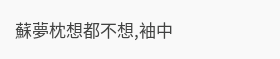蘇夢枕想都不想,袖中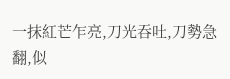一抹紅芒乍亮,刀光吞吐,刀勢急翻,似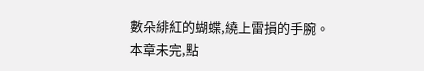數朵緋紅的蝴蝶,繞上雷損的手腕。
本章未完,點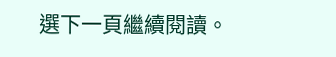選下一頁繼續閱讀。